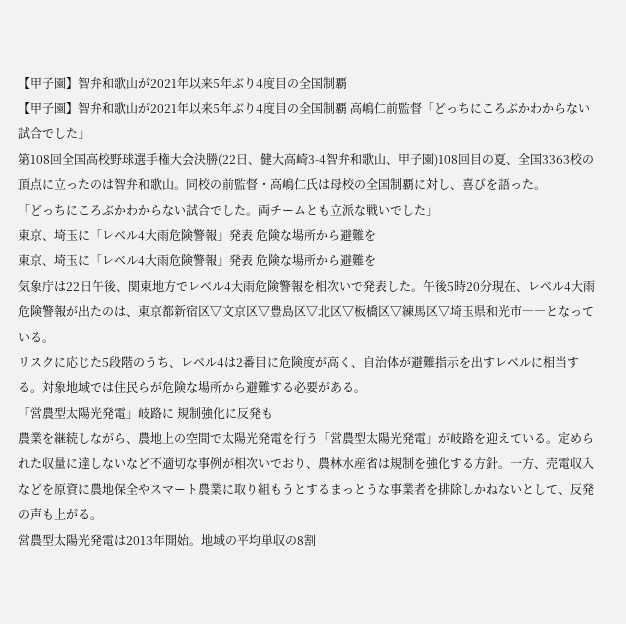【甲子園】智弁和歌山が2021年以来5年ぶり4度目の全国制覇
【甲子園】智弁和歌山が2021年以来5年ぶり4度目の全国制覇 高嶋仁前監督「どっちにころぶかわからない試合でした」
第108回全国高校野球選手権大会決勝(22日、健大高崎3-4智弁和歌山、甲子園)108回目の夏、全国3363校の頂点に立ったのは智弁和歌山。同校の前監督・高嶋仁氏は母校の全国制覇に対し、喜びを語った。
「どっちにころぶかわからない試合でした。両チームとも立派な戦いでした」
東京、埼玉に「レベル4大雨危険警報」発表 危険な場所から避難を
東京、埼玉に「レベル4大雨危険警報」発表 危険な場所から避難を
気象庁は22日午後、関東地方でレベル4大雨危険警報を相次いで発表した。午後5時20分現在、レベル4大雨危険警報が出たのは、東京都新宿区▽文京区▽豊島区▽北区▽板橋区▽練馬区▽埼玉県和光市――となっている。
リスクに応じた5段階のうち、レベル4は2番目に危険度が高く、自治体が避難指示を出すレベルに相当する。対象地域では住民らが危険な場所から避難する必要がある。
「営農型太陽光発電」岐路に 規制強化に反発も
農業を継続しながら、農地上の空間で太陽光発電を行う「営農型太陽光発電」が岐路を迎えている。定められた収量に達しないなど不適切な事例が相次いでおり、農林水産省は規制を強化する方針。一方、売電収入などを原資に農地保全やスマート農業に取り組もうとするまっとうな事業者を排除しかねないとして、反発の声も上がる。
営農型太陽光発電は2013年開始。地域の平均単収の8割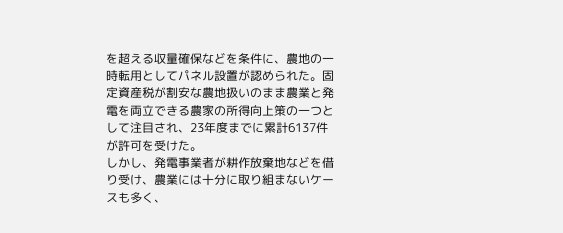を超える収量確保などを条件に、農地の一時転用としてパネル設置が認められた。固定資産税が割安な農地扱いのまま農業と発電を両立できる農家の所得向上策の一つとして注目され、23年度までに累計6137件が許可を受けた。
しかし、発電事業者が耕作放棄地などを借り受け、農業には十分に取り組まないケースも多く、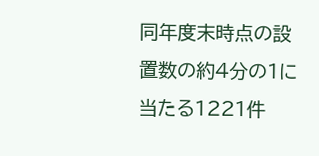同年度末時点の設置数の約4分の1に当たる1221件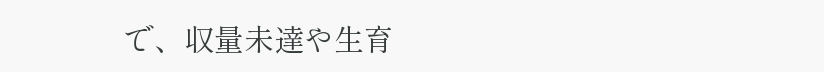で、収量未達や生育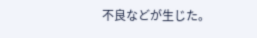不良などが生じた。